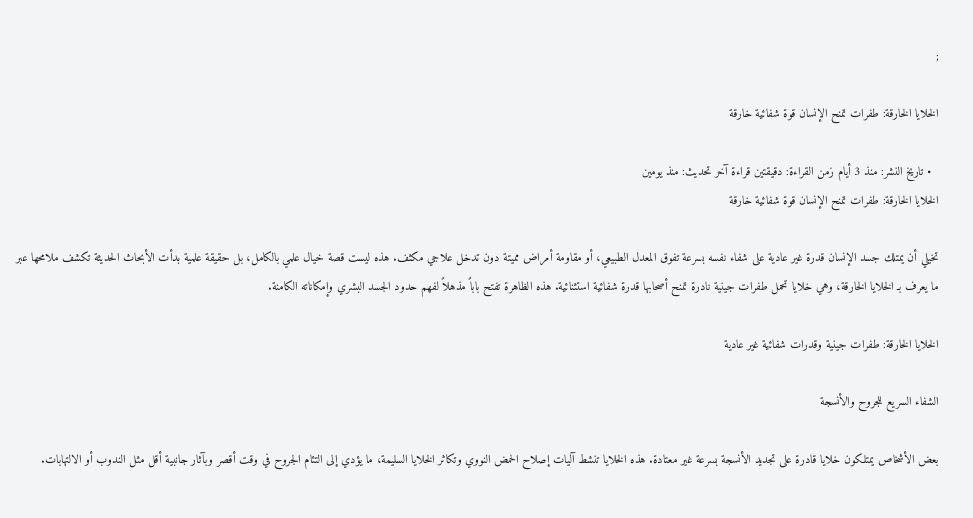;

الخلايا الخارقة: طفرات تمنح الإنسان قوة شفائية خارقة

  • تاريخ النشر: منذ 3 أيام زمن القراءة: دقيقتين قراءة آخر تحديث: منذ يومين
الخلايا الخارقة: طفرات تمنح الإنسان قوة شفائية خارقة

تخيلي أن يمتلك جسد الإنسان قدرة غير عادية على شفاء نفسه بسرعة تفوق المعدل الطبيعي، أو مقاومة أمراض مميتة دون تدخل علاجي مكثف. هذه ليست قصة خيال علمي بالكامل، بل حقيقة علمية بدأت الأبحاث الحديثة تكشف ملامحها عبر ما يعرف بـ الخلايا الخارقة، وهي خلايا تحمل طفرات جينية نادرة تمنح أصحابها قدرة شفائية استثنائية. هذه الظاهرة تفتح باباً مذهلاً لفهم حدود الجسد البشري وإمكاناته الكامنة.

الخلايا الخارقة: طفرات جينية وقدرات شفائية غير عادية

الشفاء السريع للجروح والأنسجة

بعض الأشخاص يمتلكون خلايا قادرة على تجديد الأنسجة بسرعة غير معتادة. هذه الخلايا تنشط آليات إصلاح الحمض النووي وتكاثر الخلايا السليمة، ما يؤدي إلى التئام الجروح في وقت أقصر وبآثار جانبية أقل مثل الندوب أو الالتهابات.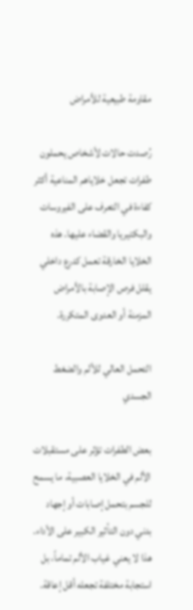مقاومة طبيعية للأمراض

رُصدت حالات لأشخاص يحملون طفرات تجعل خلاياهم المناعية أكثر كفاءة في التعرف على الفيروسات والبكتيريا والقضاء عليها. هذه الخلايا الخارقة تعمل كدرع داخلي يقلل فرص الإصابة بالأمراض المزمنة أو العدوى المتكررة.

التحمل العالي للألم والضغط الجسدي

بعض الطفرات تؤثر على مستقبلات الألم في الخلايا العصبية، ما يسمح للجسم بتحمل إصابات أو إجهاد بدني دون التأثير الكبير على الأداء. هذا لا يعني غياب الألم تماماً، بل استجابة مختلفة تجعله أقل إعاقة.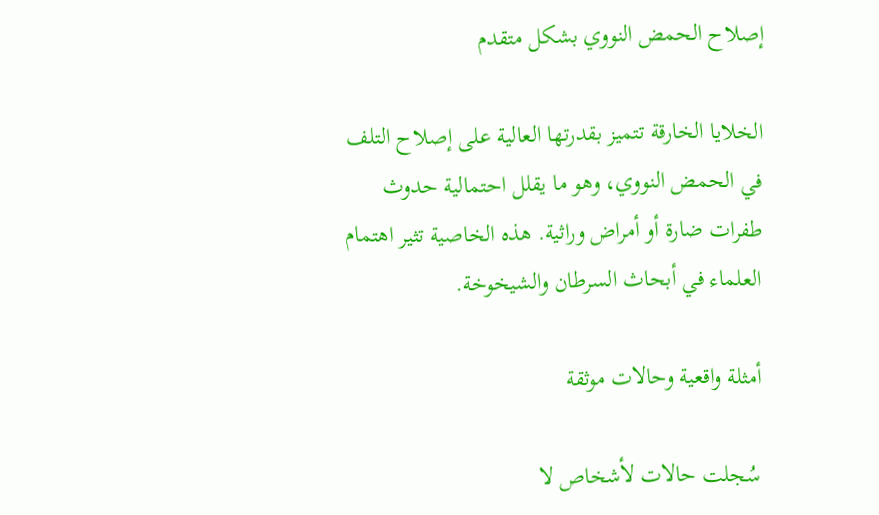إصلاح الحمض النووي بشكل متقدم

الخلايا الخارقة تتميز بقدرتها العالية على إصلاح التلف في الحمض النووي، وهو ما يقلل احتمالية حدوث طفرات ضارة أو أمراض وراثية. هذه الخاصية تثير اهتمام العلماء في أبحاث السرطان والشيخوخة.

أمثلة واقعية وحالات موثقة

سُجلت حالات لأشخاص لا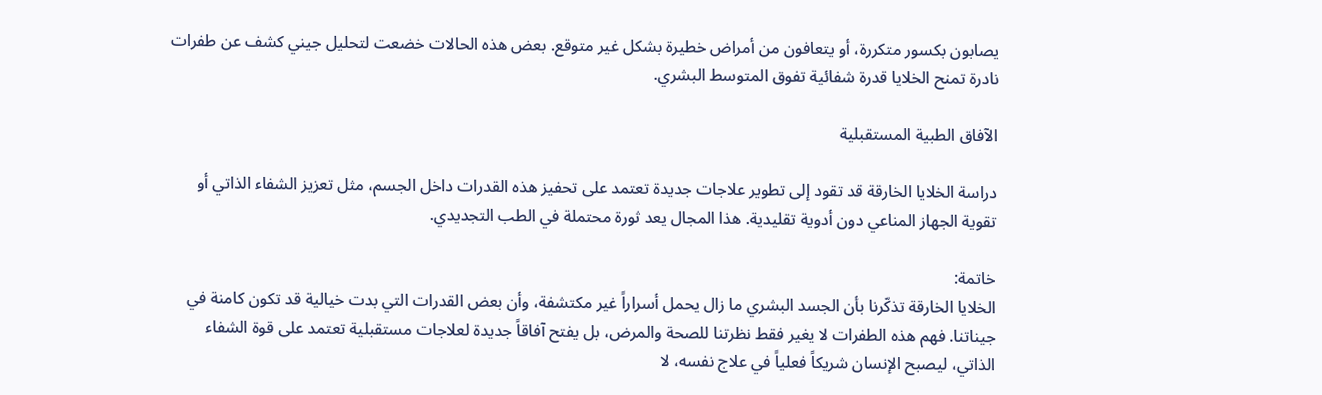يصابون بكسور متكررة، أو يتعافون من أمراض خطيرة بشكل غير متوقع. بعض هذه الحالات خضعت لتحليل جيني كشف عن طفرات نادرة تمنح الخلايا قدرة شفائية تفوق المتوسط البشري.

الآفاق الطبية المستقبلية

دراسة الخلايا الخارقة قد تقود إلى تطوير علاجات جديدة تعتمد على تحفيز هذه القدرات داخل الجسم، مثل تعزيز الشفاء الذاتي أو تقوية الجهاز المناعي دون أدوية تقليدية. هذا المجال يعد ثورة محتملة في الطب التجديدي.

خاتمة:
الخلايا الخارقة تذكّرنا بأن الجسد البشري ما زال يحمل أسراراً غير مكتشفة، وأن بعض القدرات التي بدت خيالية قد تكون كامنة في جيناتنا. فهم هذه الطفرات لا يغير فقط نظرتنا للصحة والمرض، بل يفتح آفاقاً جديدة لعلاجات مستقبلية تعتمد على قوة الشفاء الذاتي، ليصبح الإنسان شريكاً فعلياً في علاج نفسه، لا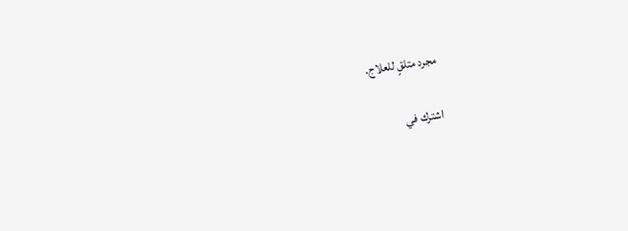مجرد متلقٍ للعلاج.

اشترك في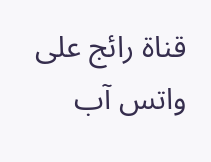قناة رائج على واتس آب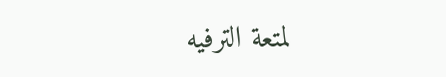لمتعة الترفيه